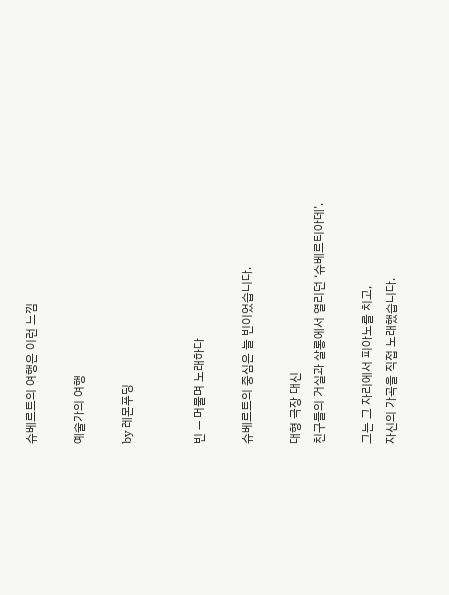슈베르트의 여행은 이런 느낌

예술가의 여행

by 레몬푸딩


빈 — 머물며 노래하다

슈베르트의 중심은 늘 빈이었습니다.

대형 극장 대신
친구들의 거실과 살롱에서 열리던 ‘슈베르티아데’.

그는 그 자리에서 피아노를 치고,
자신의 가곡을 직접 노래했습니다.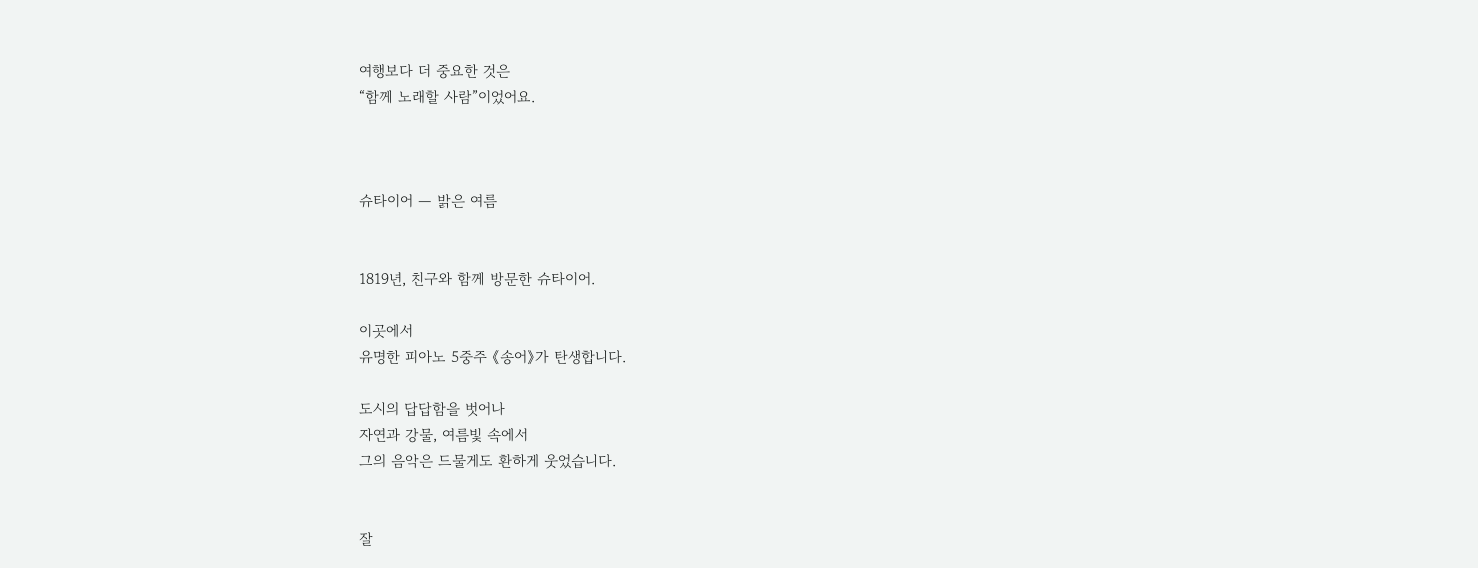여행보다 더 중요한 것은
“함께 노래할 사람”이었어요.



슈타이어 — 밝은 여름


1819년, 친구와 함께 방문한 슈타이어.

이곳에서
유명한 피아노 5중주 《송어》가 탄생합니다.

도시의 답답함을 벗어나
자연과 강물, 여름빛 속에서
그의 음악은 드물게도 환하게 웃었습니다.


잘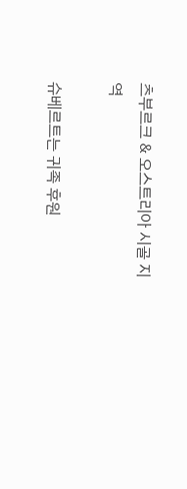츠부르크 & 오스트리아 시골 지역

슈베르트는 귀족 후원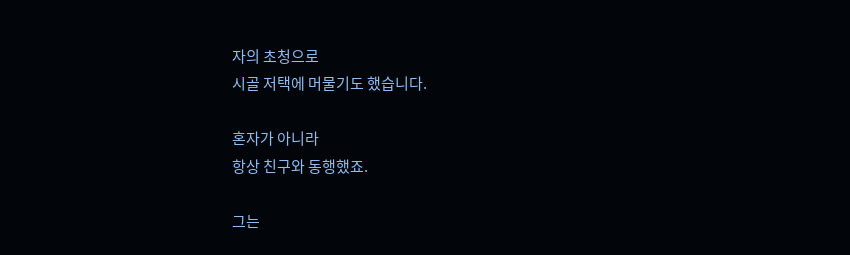자의 초청으로
시골 저택에 머물기도 했습니다.

혼자가 아니라
항상 친구와 동행했죠.

그는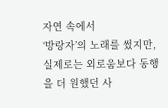자연 속에서
‘방랑자’의 노래를 썼지만,
실제로는 외로움보다 동행을 더 원했던 사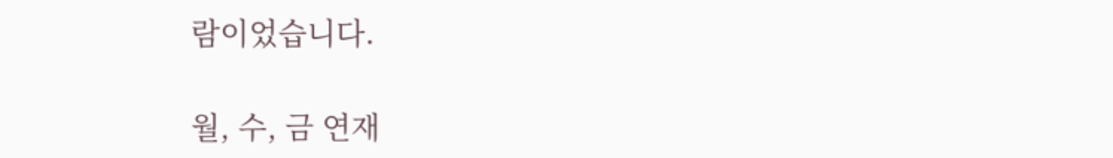람이었습니다.

월, 수, 금 연재